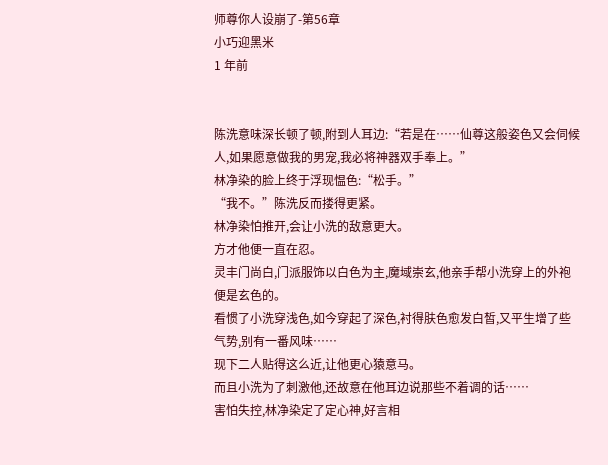师尊你人设崩了-第56章
小巧迎黑米
1 年前


陈洗意味深长顿了顿,附到人耳边:“若是在……仙尊这般姿色又会伺候人,如果愿意做我的男宠,我必将神器双手奉上。”
林净染的脸上终于浮现愠色:“松手。”
“我不。”陈洗反而搂得更紧。
林净染怕推开,会让小洗的敌意更大。
方才他便一直在忍。
灵丰门尚白,门派服饰以白色为主,魔域崇玄,他亲手帮小洗穿上的外袍便是玄色的。
看惯了小洗穿浅色,如今穿起了深色,衬得肤色愈发白皙,又平生增了些气势,别有一番风味……
现下二人贴得这么近,让他更心猿意马。
而且小洗为了刺激他,还故意在他耳边说那些不着调的话……
害怕失控,林净染定了定心神,好言相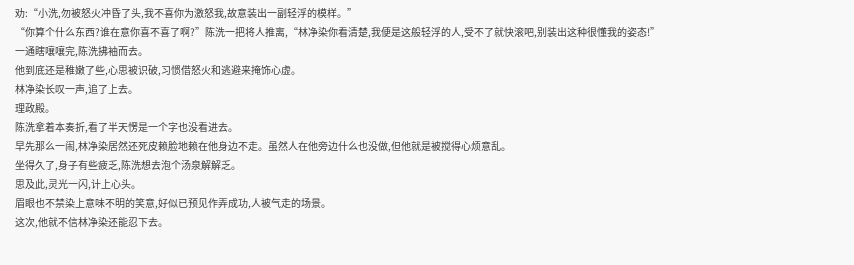劝:“小洗,勿被怒火冲昏了头,我不喜你为激怒我,故意装出一副轻浮的模样。”
“你算个什么东西?谁在意你喜不喜了啊?”陈洗一把将人推离,“林净染你看清楚,我便是这般轻浮的人,受不了就快滚吧,别装出这种很懂我的姿态!”
一通瞎嚷嚷完,陈洗拂袖而去。
他到底还是稚嫩了些,心思被识破,习惯借怒火和逃避来掩饰心虚。
林净染长叹一声,追了上去。
理政殿。
陈洗拿着本奏折,看了半天愣是一个字也没看进去。
早先那么一闹,林净染居然还死皮赖脸地赖在他身边不走。虽然人在他旁边什么也没做,但他就是被搅得心烦意乱。
坐得久了,身子有些疲乏,陈洗想去泡个汤泉解解乏。
思及此,灵光一闪,计上心头。
眉眼也不禁染上意味不明的笑意,好似已预见作弄成功,人被气走的场景。
这次,他就不信林净染还能忍下去。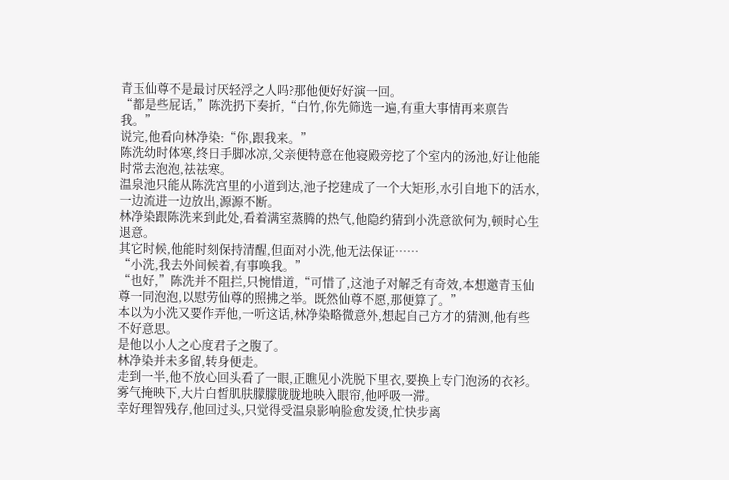青玉仙尊不是最讨厌轻浮之人吗?那他便好好演一回。
“都是些屁话,”陈洗扔下奏折,“白竹,你先筛选一遍,有重大事情再来禀告我。”
说完,他看向林净染:“你,跟我来。”
陈洗幼时体寒,终日手脚冰凉,父亲便特意在他寝殿旁挖了个室内的汤池,好让他能时常去泡泡,祛祛寒。
温泉池只能从陈洗宫里的小道到达,池子挖建成了一个大矩形,水引自地下的活水,一边流进一边放出,源源不断。
林净染跟陈洗来到此处,看着满室蒸腾的热气,他隐约猜到小洗意欲何为,顿时心生退意。
其它时候,他能时刻保持清醒,但面对小洗,他无法保证……
“小洗,我去外间候着,有事唤我。”
“也好,”陈洗并不阻拦,只惋惜道,“可惜了,这池子对解乏有奇效,本想邀青玉仙尊一同泡泡,以慰劳仙尊的照拂之举。既然仙尊不愿,那便算了。”
本以为小洗又要作弄他,一听这话,林净染略微意外,想起自己方才的猜测,他有些不好意思。
是他以小人之心度君子之腹了。
林净染并未多留,转身便走。
走到一半,他不放心回头看了一眼,正瞧见小洗脱下里衣,要换上专门泡汤的衣衫。
雾气掩映下,大片白皙肌肤朦朦胧胧地映入眼帘,他呼吸一滞。
幸好理智残存,他回过头,只觉得受温泉影响脸愈发烫,忙快步离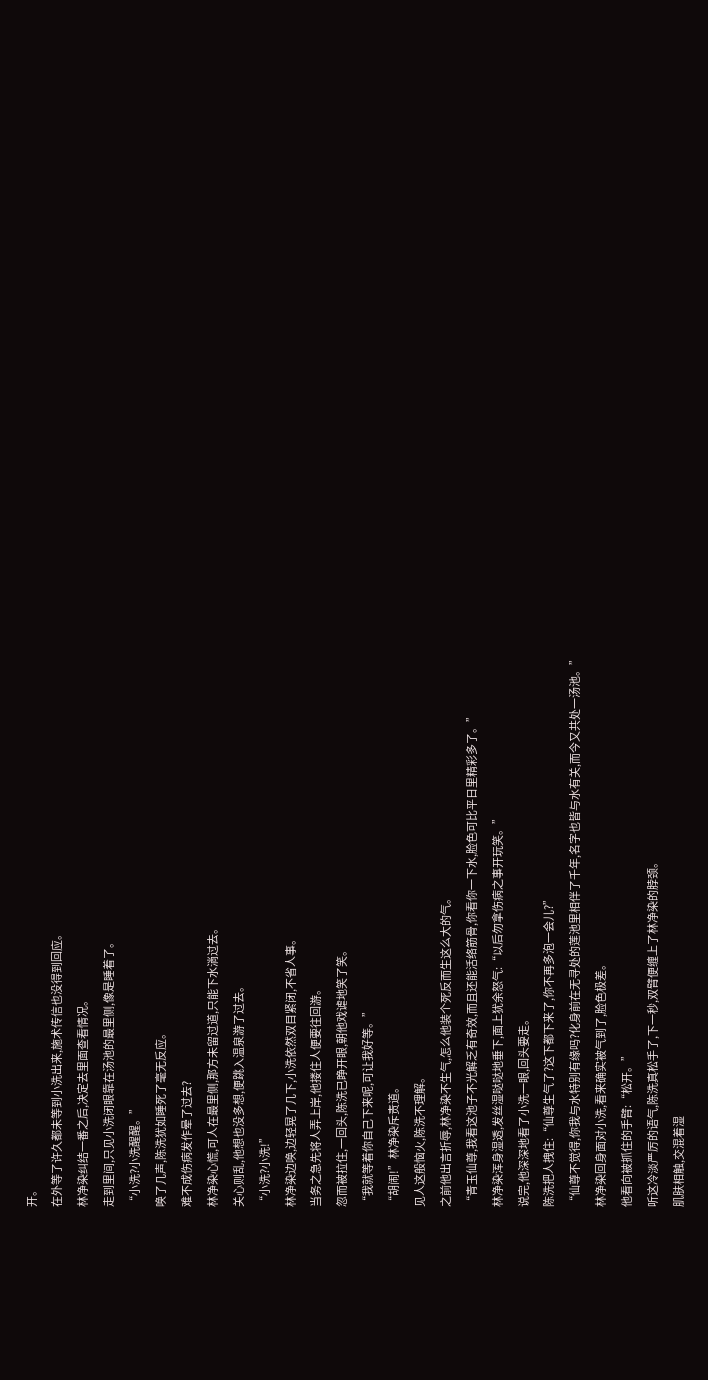开。
在外等了许久都未等到小洗出来,施术传信也没得到回应。
林净染纠结一番之后,决定去里面查看情况。
走到里间,只见小洗闭眼靠在汤池的最里侧,像是睡着了。
“小洗?小洗醒醒。”
唤了几声,陈洗犹如睡死了毫无反应。
难不成伤病发作晕了过去?
林净染心慌,可人在最里侧,那方未留过道,只能下水淌过去。
关心则乱,他想也没多想,便跳入温泉游了过去。
“小洗?小洗!”
林净染边唤,边轻晃了几下,小洗依然双目紧闭,不省人事。
当务之急先将人弄上岸,他搂住人便要往回游。
忽而被拉住,一回头,陈洗已睁开眼,朝他戏谑地笑了笑。
“我就等着你自己下来呢,可让我好等。”
“胡闹!”林净染斥责道。
见人这般恼火,陈洗不理解。
之前他出言折辱,林净染不生气,怎么他装个死反而生这么大的气。
“青玉仙尊,我看这池子不光解乏有奇效,而且还能活络筋骨,你看你一下水,脸色可比平日里精彩多了。”
林净染浑身湿透,发丝湿哒哒地垂下,面上犹余怒气:“以后勿拿伤病之事开玩笑。”
说完,他深深地看了小洗一眼,回头要走。
陈洗把人拽住:“仙尊生气了?这下都下来了,你不再多泡一会儿?”
“仙尊不觉得,你我与水特别有缘吗?化身前在无寻处的莲池里相伴了千年,名字也皆与水有关,而今又共处一汤池。”
林净染回身面对小洗,看来确实被气到了,脸色极差。
他看向被抓住的手臂:“松开。”
听这冷淡严厉的语气,陈洗真松手了,下一秒,双臂便缠上了林净染的脖颈。
肌肤相触,交混着湿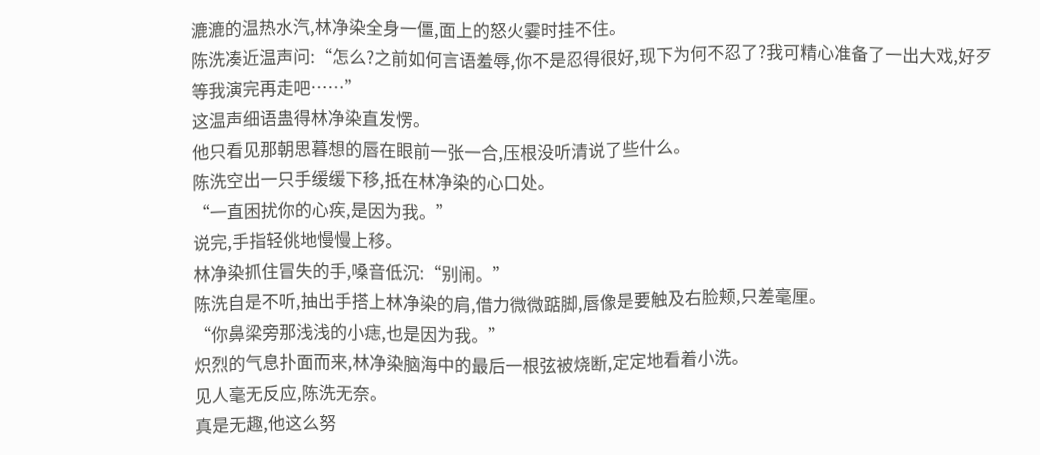漉漉的温热水汽,林净染全身一僵,面上的怒火霎时挂不住。
陈洗凑近温声问:“怎么?之前如何言语羞辱,你不是忍得很好,现下为何不忍了?我可精心准备了一出大戏,好歹等我演完再走吧……”
这温声细语蛊得林净染直发愣。
他只看见那朝思暮想的唇在眼前一张一合,压根没听清说了些什么。
陈洗空出一只手缓缓下移,抵在林净染的心口处。
“一直困扰你的心疾,是因为我。”
说完,手指轻佻地慢慢上移。
林净染抓住冒失的手,嗓音低沉:“别闹。”
陈洗自是不听,抽出手搭上林净染的肩,借力微微踮脚,唇像是要触及右脸颊,只差毫厘。
“你鼻梁旁那浅浅的小痣,也是因为我。”
炽烈的气息扑面而来,林净染脑海中的最后一根弦被烧断,定定地看着小洗。
见人毫无反应,陈洗无奈。
真是无趣,他这么努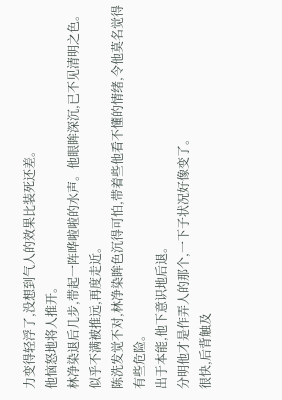力变得轻浮了,没想到气人的效果比装死还差。
他恼怒地将人推开。
林净染退后几步,带起一阵哗啦啦的水声。他眼眸深沉,已不见清明之色。
似乎不满被推远,再度走近。
陈洗发觉不对,林净染眸色沉得可怕,带着些他看不懂的情绪,令他莫名觉得有些危险。
出于本能,他下意识地后退。
分明他才是作弄人的那个,一下子状况好像变了。
很快,后背触及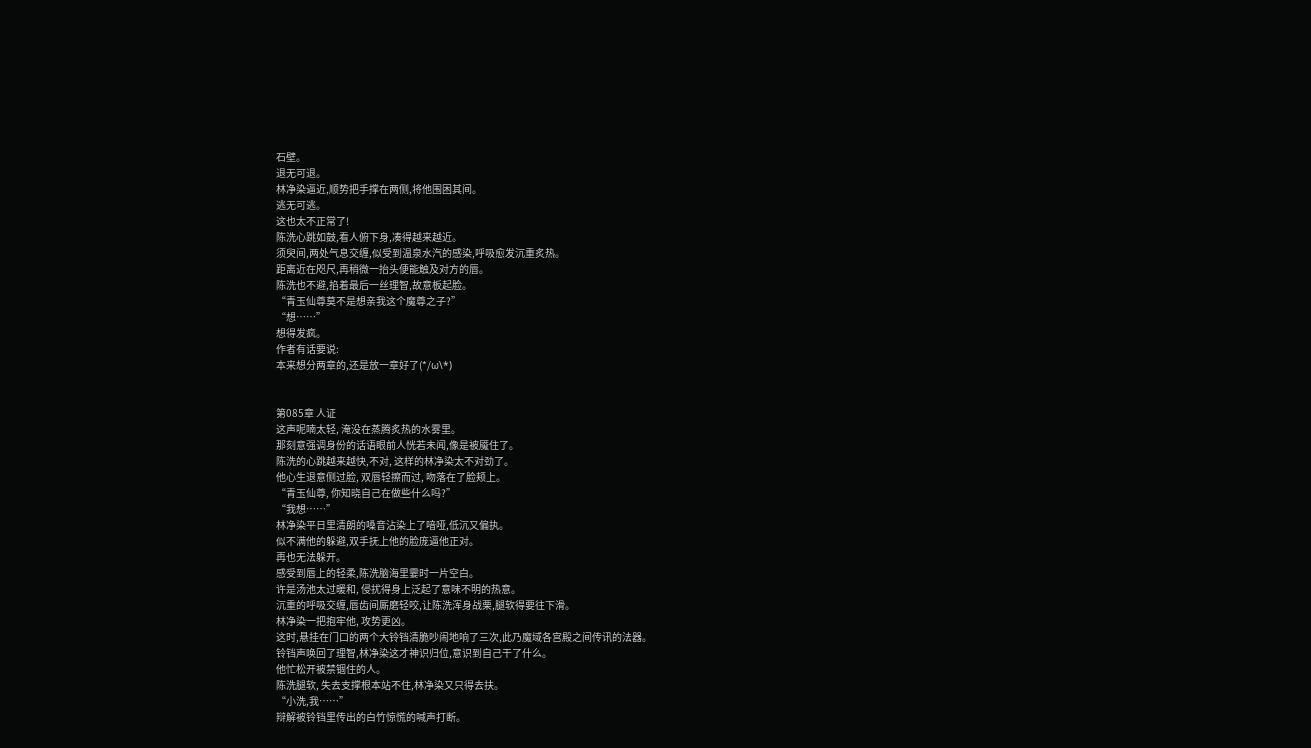石壁。
退无可退。
林净染逼近,顺势把手撑在两侧,将他围困其间。
逃无可逃。
这也太不正常了!
陈洗心跳如鼓,看人俯下身,凑得越来越近。
须臾间,两处气息交缠,似受到温泉水汽的感染,呼吸愈发沉重炙热。
距离近在咫尺,再稍微一抬头便能触及对方的唇。
陈洗也不避,掐着最后一丝理智,故意板起脸。
“青玉仙尊莫不是想亲我这个魔尊之子?”
“想……”
想得发疯。
作者有话要说:
本来想分两章的,还是放一章好了(*/ω\*)


第085章 人证
这声呢喃太轻, 淹没在蒸腾炙热的水雾里。
那刻意强调身份的话语眼前人恍若未闻,像是被魇住了。
陈洗的心跳越来越快,不对, 这样的林净染太不对劲了。
他心生退意侧过脸, 双唇轻擦而过, 吻落在了脸颊上。
“青玉仙尊, 你知晓自己在做些什么吗?”
“我想……”
林净染平日里清朗的嗓音沾染上了喑哑,低沉又偏执。
似不满他的躲避,双手抚上他的脸庞逼他正对。
再也无法躲开。
感受到唇上的轻柔,陈洗脑海里霎时一片空白。
许是汤池太过暖和, 侵扰得身上泛起了意味不明的热意。
沉重的呼吸交缠,唇齿间厮磨轻咬,让陈洗浑身战栗,腿软得要往下滑。
林净染一把抱牢他, 攻势更凶。
这时,悬挂在门口的两个大铃铛清脆吵闹地响了三次,此乃魔域各宫殿之间传讯的法器。
铃铛声唤回了理智,林净染这才神识归位,意识到自己干了什么。
他忙松开被禁锢住的人。
陈洗腿软, 失去支撑根本站不住,林净染又只得去扶。
“小洗,我……”
辩解被铃铛里传出的白竹惊慌的喊声打断。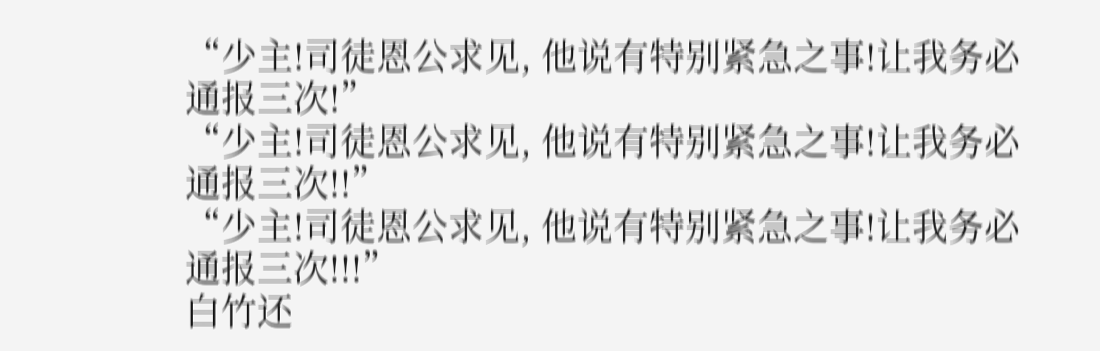“少主!司徒恩公求见, 他说有特别紧急之事!让我务必通报三次!”
“少主!司徒恩公求见, 他说有特别紧急之事!让我务必通报三次!!”
“少主!司徒恩公求见, 他说有特别紧急之事!让我务必通报三次!!!”
白竹还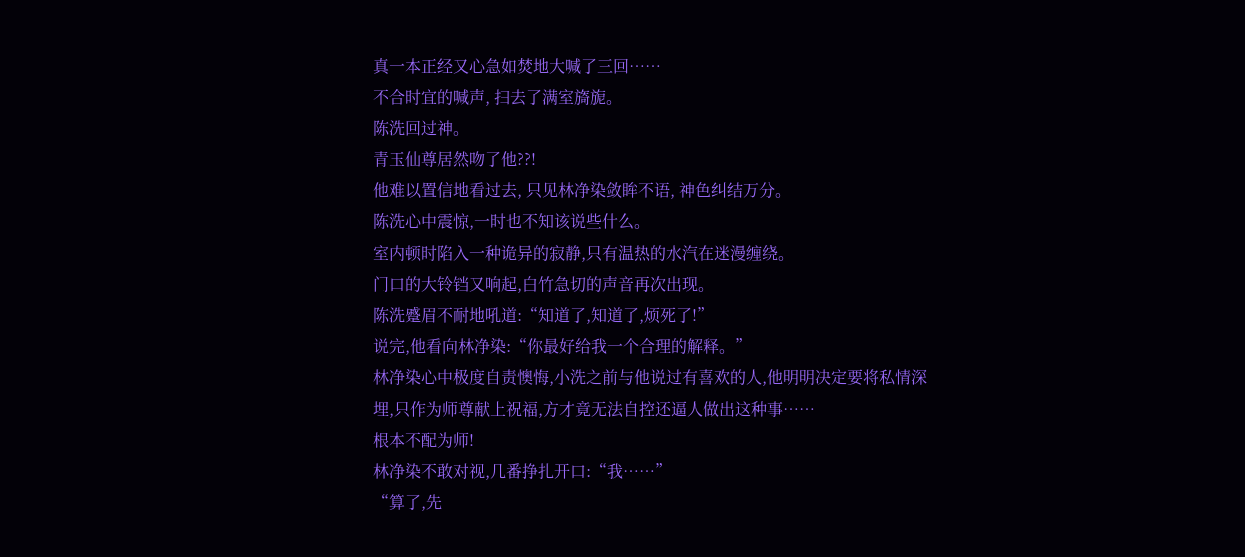真一本正经又心急如焚地大喊了三回……
不合时宜的喊声, 扫去了满室旖旎。
陈洗回过神。
青玉仙尊居然吻了他??!
他难以置信地看过去, 只见林净染敛眸不语, 神色纠结万分。
陈洗心中震惊,一时也不知该说些什么。
室内顿时陷入一种诡异的寂静,只有温热的水汽在迷漫缠绕。
门口的大铃铛又响起,白竹急切的声音再次出现。
陈洗蹙眉不耐地吼道:“知道了,知道了,烦死了!”
说完,他看向林净染:“你最好给我一个合理的解释。”
林净染心中极度自责懊悔,小洗之前与他说过有喜欢的人,他明明决定要将私情深埋,只作为师尊献上祝福,方才竟无法自控还逼人做出这种事……
根本不配为师!
林净染不敢对视,几番挣扎开口:“我……”
“算了,先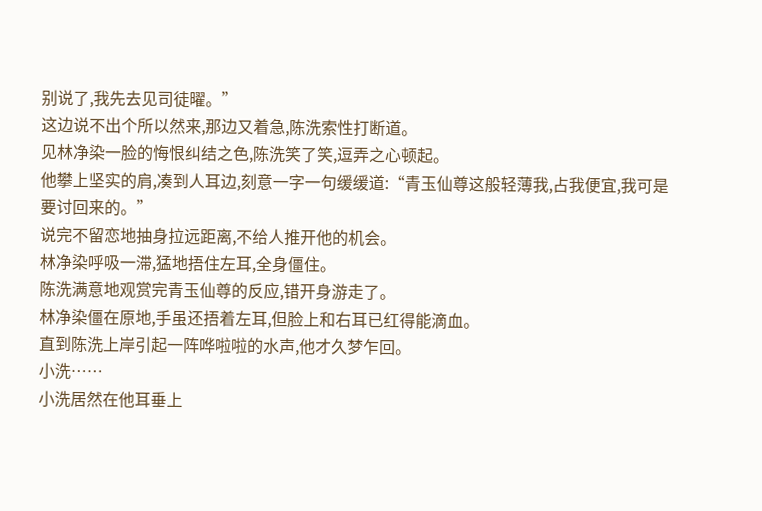别说了,我先去见司徒曜。”
这边说不出个所以然来,那边又着急,陈洗索性打断道。
见林净染一脸的悔恨纠结之色,陈洗笑了笑,逗弄之心顿起。
他攀上坚实的肩,凑到人耳边,刻意一字一句缓缓道:“青玉仙尊这般轻薄我,占我便宜,我可是要讨回来的。”
说完不留恋地抽身拉远距离,不给人推开他的机会。
林净染呼吸一滞,猛地捂住左耳,全身僵住。
陈洗满意地观赏完青玉仙尊的反应,错开身游走了。
林净染僵在原地,手虽还捂着左耳,但脸上和右耳已红得能滴血。
直到陈洗上岸引起一阵哗啦啦的水声,他才久梦乍回。
小洗……
小洗居然在他耳垂上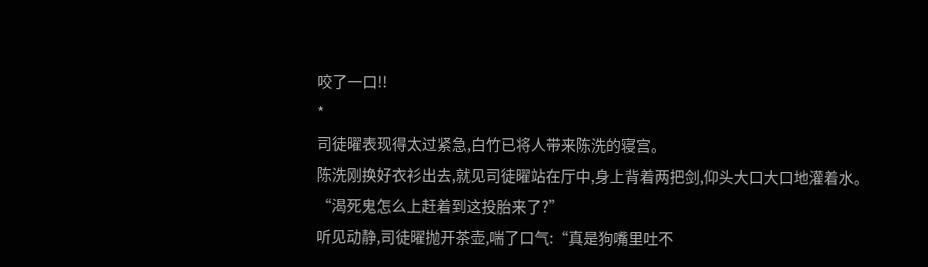咬了一口!!
*
司徒曜表现得太过紧急,白竹已将人带来陈洗的寝宫。
陈洗刚换好衣衫出去,就见司徒曜站在厅中,身上背着两把剑,仰头大口大口地灌着水。
“渴死鬼怎么上赶着到这投胎来了?”
听见动静,司徒曜抛开茶壶,喘了口气:“真是狗嘴里吐不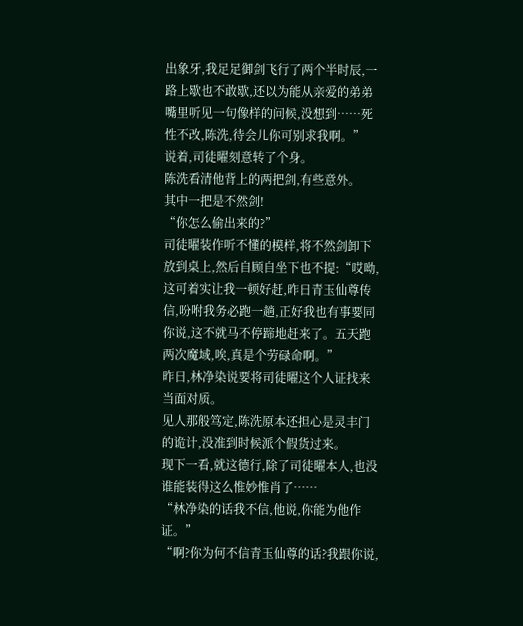出象牙,我足足御剑飞行了两个半时辰,一路上歇也不敢歇,还以为能从亲爱的弟弟嘴里听见一句像样的问候,没想到……死性不改,陈洗,待会儿你可别求我啊。”
说着,司徒曜刻意转了个身。
陈洗看清他背上的两把剑,有些意外。
其中一把是不然剑!
“你怎么偷出来的?”
司徒曜装作听不懂的模样,将不然剑卸下放到桌上,然后自顾自坐下也不提:“哎呦,这可着实让我一顿好赶,昨日青玉仙尊传信,吩咐我务必跑一趟,正好我也有事要同你说,这不就马不停蹄地赶来了。五天跑两次魔域,唉,真是个劳碌命啊。”
昨日,林净染说要将司徒曜这个人证找来当面对质。
见人那般笃定,陈洗原本还担心是灵丰门的诡计,没准到时候派个假货过来。
现下一看,就这德行,除了司徒曜本人,也没谁能装得这么惟妙惟肖了……
“林净染的话我不信,他说,你能为他作证。”
“啊?你为何不信青玉仙尊的话?我跟你说,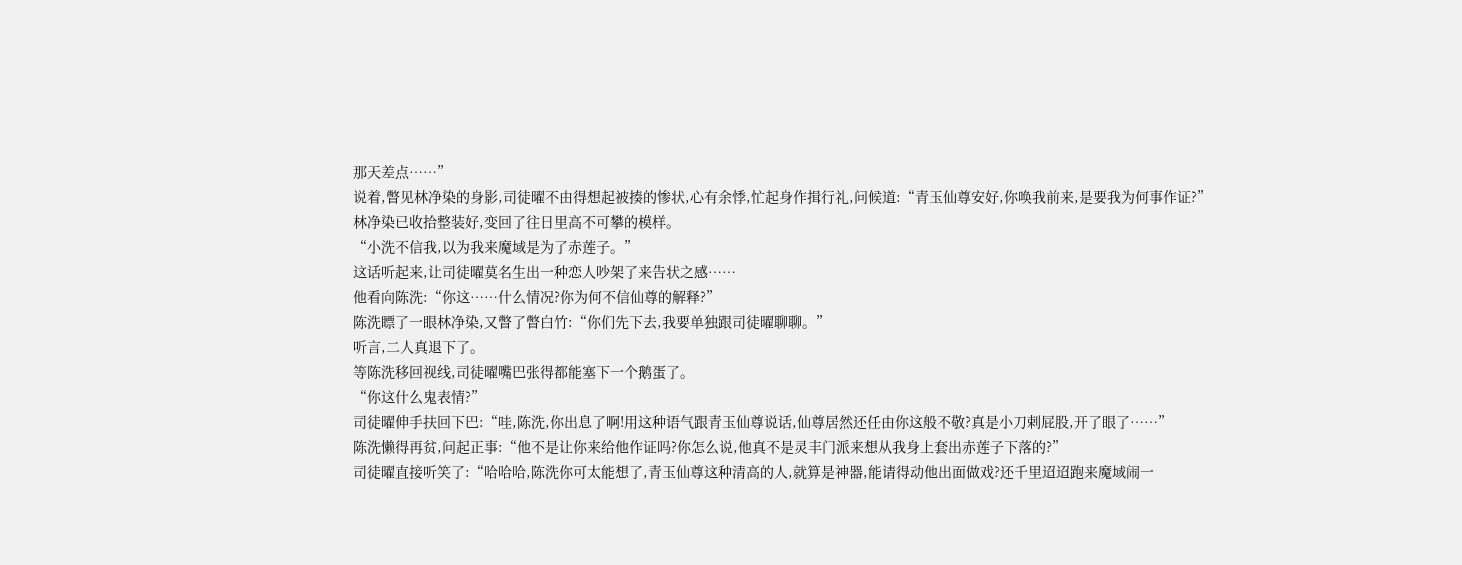那天差点……”
说着,瞥见林净染的身影,司徒曜不由得想起被揍的惨状,心有余悸,忙起身作揖行礼,问候道:“青玉仙尊安好,你唤我前来,是要我为何事作证?”
林净染已收拾整装好,变回了往日里高不可攀的模样。
“小洗不信我,以为我来魔域是为了赤莲子。”
这话听起来,让司徒曜莫名生出一种恋人吵架了来告状之感……
他看向陈洗:“你这……什么情况?你为何不信仙尊的解释?”
陈洗瞟了一眼林净染,又瞥了瞥白竹:“你们先下去,我要单独跟司徒曜聊聊。”
听言,二人真退下了。
等陈洗移回视线,司徒曜嘴巴张得都能塞下一个鹅蛋了。
“你这什么鬼表情?”
司徒曜伸手扶回下巴:“哇,陈洗,你出息了啊!用这种语气跟青玉仙尊说话,仙尊居然还任由你这般不敬?真是小刀剌屁股,开了眼了……”
陈洗懒得再贫,问起正事:“他不是让你来给他作证吗?你怎么说,他真不是灵丰门派来想从我身上套出赤莲子下落的?”
司徒曜直接听笑了:“哈哈哈,陈洗你可太能想了,青玉仙尊这种清高的人,就算是神器,能请得动他出面做戏?还千里迢迢跑来魔域闹一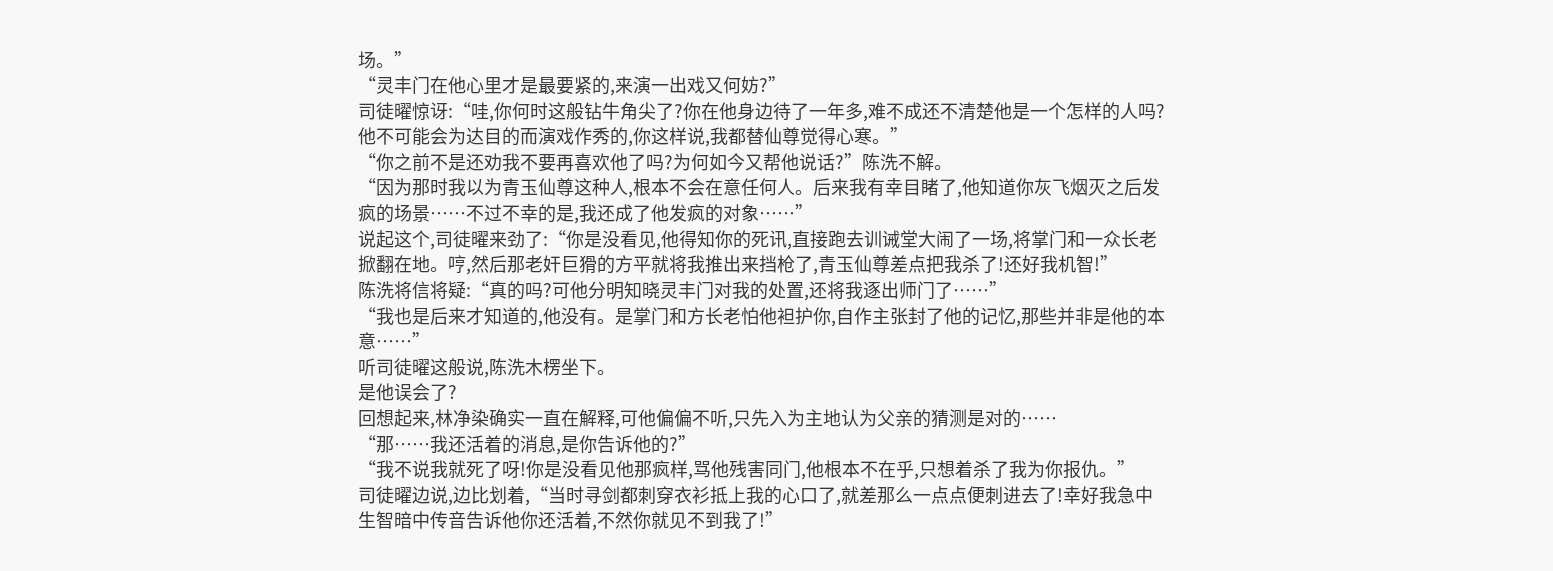场。”
“灵丰门在他心里才是最要紧的,来演一出戏又何妨?”
司徒曜惊讶:“哇,你何时这般钻牛角尖了?你在他身边待了一年多,难不成还不清楚他是一个怎样的人吗?他不可能会为达目的而演戏作秀的,你这样说,我都替仙尊觉得心寒。”
“你之前不是还劝我不要再喜欢他了吗?为何如今又帮他说话?”陈洗不解。
“因为那时我以为青玉仙尊这种人,根本不会在意任何人。后来我有幸目睹了,他知道你灰飞烟灭之后发疯的场景……不过不幸的是,我还成了他发疯的对象……”
说起这个,司徒曜来劲了:“你是没看见,他得知你的死讯,直接跑去训诫堂大闹了一场,将掌门和一众长老掀翻在地。哼,然后那老奸巨猾的方平就将我推出来挡枪了,青玉仙尊差点把我杀了!还好我机智!”
陈洗将信将疑:“真的吗?可他分明知晓灵丰门对我的处置,还将我逐出师门了……”
“我也是后来才知道的,他没有。是掌门和方长老怕他袒护你,自作主张封了他的记忆,那些并非是他的本意……”
听司徒曜这般说,陈洗木楞坐下。
是他误会了?
回想起来,林净染确实一直在解释,可他偏偏不听,只先入为主地认为父亲的猜测是对的……
“那……我还活着的消息,是你告诉他的?”
“我不说我就死了呀!你是没看见他那疯样,骂他残害同门,他根本不在乎,只想着杀了我为你报仇。”
司徒曜边说,边比划着,“当时寻剑都刺穿衣衫抵上我的心口了,就差那么一点点便刺进去了!幸好我急中生智暗中传音告诉他你还活着,不然你就见不到我了!”